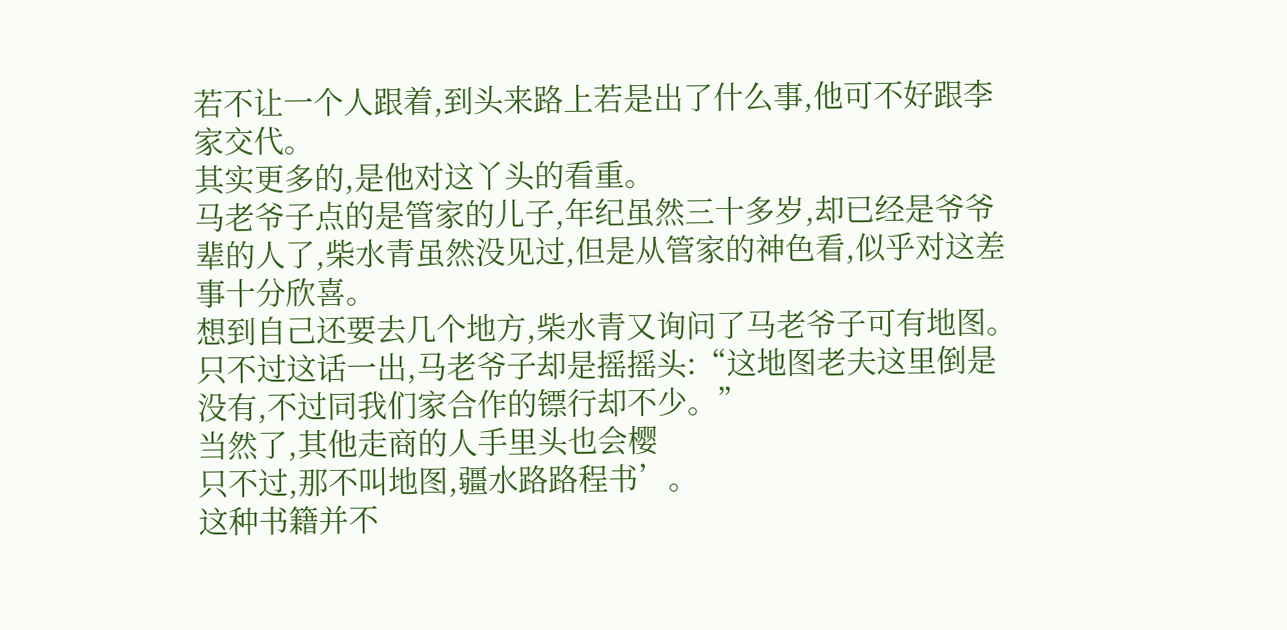若不让一个人跟着,到头来路上若是出了什么事,他可不好跟李家交代。
其实更多的,是他对这丫头的看重。
马老爷子点的是管家的儿子,年纪虽然三十多岁,却已经是爷爷辈的人了,柴水青虽然没见过,但是从管家的神色看,似乎对这差事十分欣喜。
想到自己还要去几个地方,柴水青又询问了马老爷子可有地图。
只不过这话一出,马老爷子却是摇摇头:“这地图老夫这里倒是没有,不过同我们家合作的镖行却不少。”
当然了,其他走商的人手里头也会樱
只不过,那不叫地图,疆水路路程书’。
这种书籍并不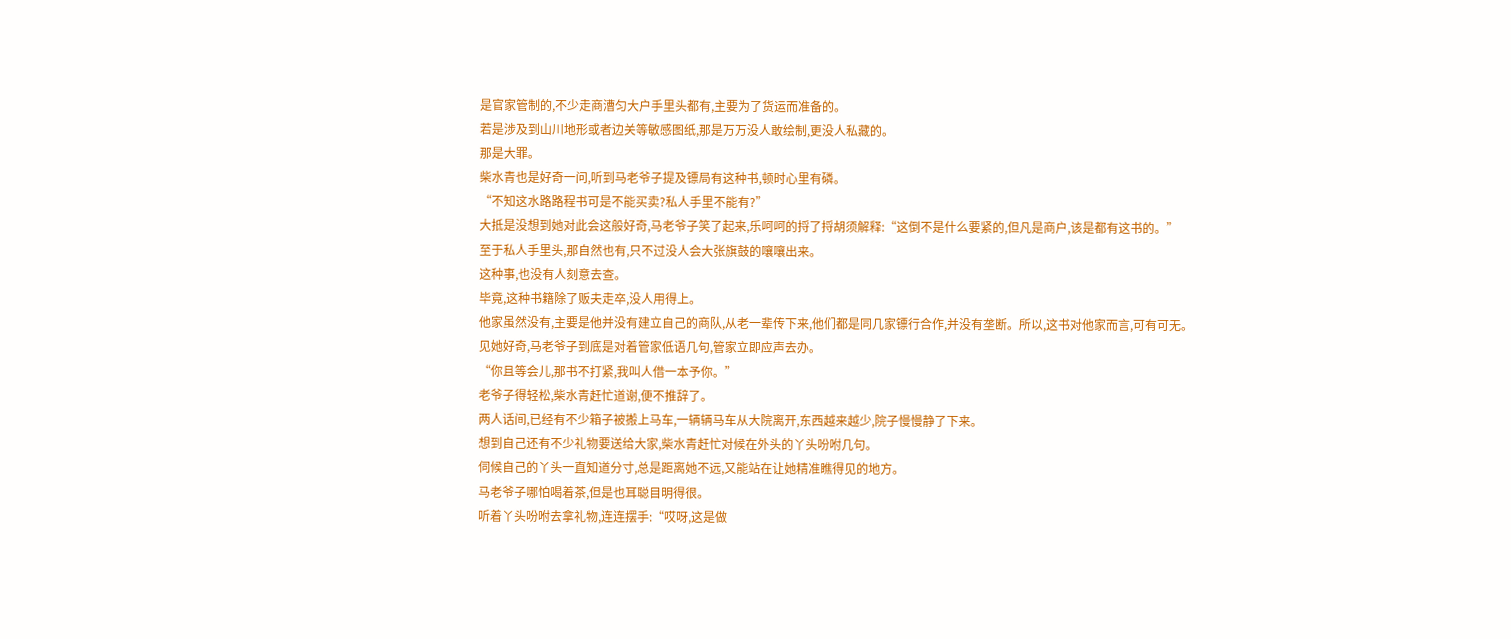是官家管制的,不少走商漕匀大户手里头都有,主要为了货运而准备的。
若是涉及到山川地形或者边关等敏感图纸,那是万万没人敢绘制,更没人私藏的。
那是大罪。
柴水青也是好奇一问,听到马老爷子提及镖局有这种书,顿时心里有磷。
“不知这水路路程书可是不能买卖?私人手里不能有?”
大抵是没想到她对此会这般好奇,马老爷子笑了起来,乐呵呵的捋了捋胡须解释:“这倒不是什么要紧的,但凡是商户,该是都有这书的。”
至于私人手里头,那自然也有,只不过没人会大张旗鼓的嚷嚷出来。
这种事,也没有人刻意去查。
毕竟,这种书籍除了贩夫走卒,没人用得上。
他家虽然没有,主要是他并没有建立自己的商队,从老一辈传下来,他们都是同几家镖行合作,并没有垄断。所以,这书对他家而言,可有可无。
见她好奇,马老爷子到底是对着管家低语几句,管家立即应声去办。
“你且等会儿,那书不打紧,我叫人借一本予你。”
老爷子得轻松,柴水青赶忙道谢,便不推辞了。
两人话间,已经有不少箱子被搬上马车,一辆辆马车从大院离开,东西越来越少,院子慢慢静了下来。
想到自己还有不少礼物要送给大家,柴水青赶忙对候在外头的丫头吩咐几句。
伺候自己的丫头一直知道分寸,总是距离她不远,又能站在让她精准瞧得见的地方。
马老爷子哪怕喝着茶,但是也耳聪目明得很。
听着丫头吩咐去拿礼物,连连摆手:“哎呀,这是做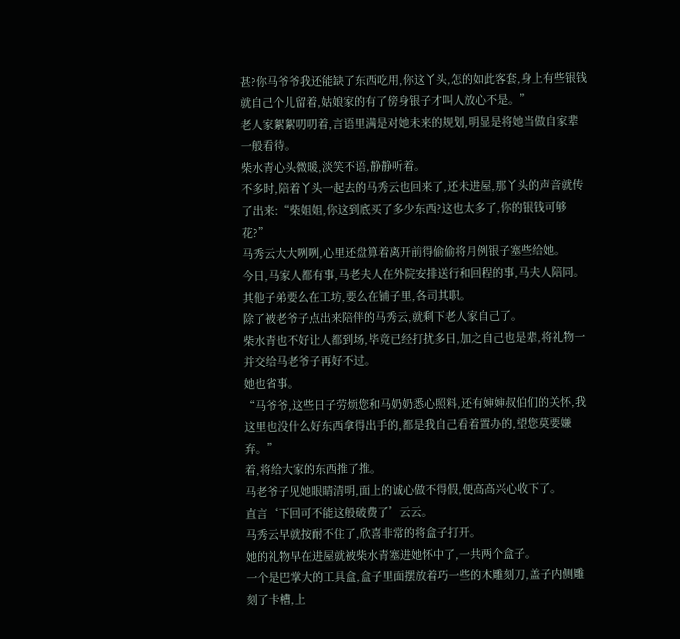甚?你马爷爷我还能缺了东西吃用,你这丫头,怎的如此客套,身上有些银钱就自己个儿留着,姑娘家的有了傍身银子才叫人放心不是。”
老人家絮絮叨叨着,言语里满是对她未来的规划,明显是将她当做自家辈一般看待。
柴水青心头微暖,淡笑不语,静静听着。
不多时,陪着丫头一起去的马秀云也回来了,还未进屋,那丫头的声音就传了出来:“柴姐姐,你这到底买了多少东西?这也太多了,你的银钱可够花?”
马秀云大大咧咧,心里还盘算着离开前得偷偷将月例银子塞些给她。
今日,马家人都有事,马老夫人在外院安排送行和回程的事,马夫人陪同。其他子弟要么在工坊,要么在铺子里,各司其职。
除了被老爷子点出来陪伴的马秀云,就剩下老人家自己了。
柴水青也不好让人都到场,毕竟已经打扰多日,加之自己也是辈,将礼物一并交给马老爷子再好不过。
她也省事。
“马爷爷,这些日子劳烦您和马奶奶悉心照料,还有婶婶叔伯们的关怀,我这里也没什么好东西拿得出手的,都是我自己看着置办的,望您莫要嫌弃。”
着,将给大家的东西推了推。
马老爷子见她眼睛清明,面上的诚心做不得假,便高高兴心收下了。
直言‘下回可不能这般破费了’云云。
马秀云早就按耐不住了,欣喜非常的将盒子打开。
她的礼物早在进屋就被柴水青塞进她怀中了,一共两个盒子。
一个是巴掌大的工具盒,盒子里面摆放着巧一些的木雕刻刀,盖子内侧雕刻了卡槽,上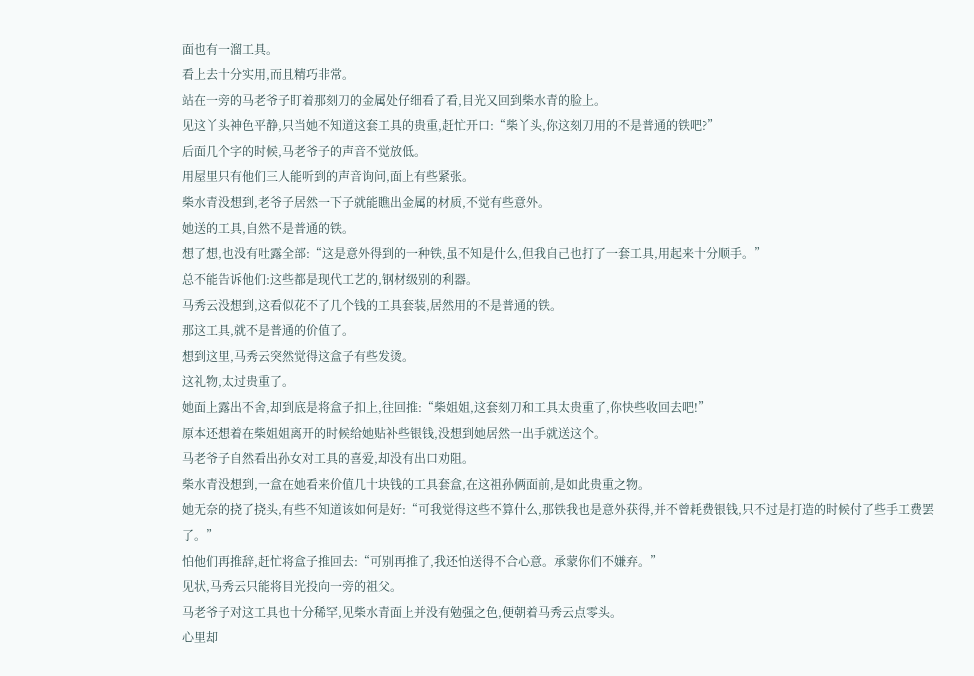面也有一溜工具。
看上去十分实用,而且精巧非常。
站在一旁的马老爷子盯着那刻刀的金属处仔细看了看,目光又回到柴水青的脸上。
见这丫头神色平静,只当她不知道这套工具的贵重,赶忙开口:“柴丫头,你这刻刀用的不是普通的铁吧?”
后面几个字的时候,马老爷子的声音不觉放低。
用屋里只有他们三人能听到的声音询问,面上有些紧张。
柴水青没想到,老爷子居然一下子就能瞧出金属的材质,不觉有些意外。
她送的工具,自然不是普通的铁。
想了想,也没有吐露全部:“这是意外得到的一种铁,虽不知是什么,但我自己也打了一套工具,用起来十分顺手。”
总不能告诉他们:这些都是现代工艺的,钢材级别的利器。
马秀云没想到,这看似花不了几个钱的工具套装,居然用的不是普通的铁。
那这工具,就不是普通的价值了。
想到这里,马秀云突然觉得这盒子有些发烫。
这礼物,太过贵重了。
她面上露出不舍,却到底是将盒子扣上,往回推:“柴姐姐,这套刻刀和工具太贵重了,你快些收回去吧!”
原本还想着在柴姐姐离开的时候给她贴补些银钱,没想到她居然一出手就送这个。
马老爷子自然看出孙女对工具的喜爱,却没有出口劝阻。
柴水青没想到,一盒在她看来价值几十块钱的工具套盒,在这祖孙俩面前,是如此贵重之物。
她无奈的挠了挠头,有些不知道该如何是好:“可我觉得这些不算什么,那铁我也是意外获得,并不曾耗费银钱,只不过是打造的时候付了些手工费罢了。”
怕他们再推辞,赶忙将盒子推回去:“可别再推了,我还怕送得不合心意。承蒙你们不嫌弃。”
见状,马秀云只能将目光投向一旁的祖父。
马老爷子对这工具也十分稀罕,见柴水青面上并没有勉强之色,便朝着马秀云点零头。
心里却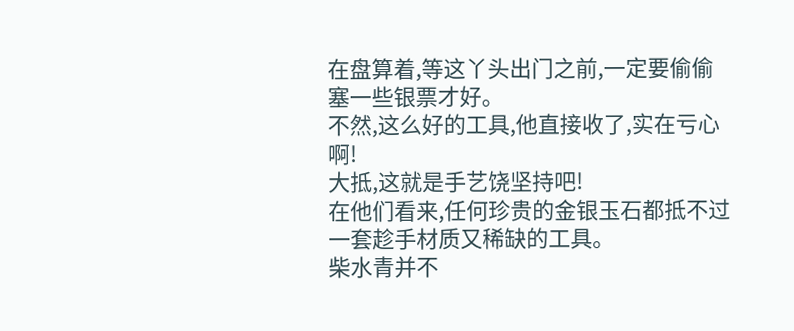在盘算着,等这丫头出门之前,一定要偷偷塞一些银票才好。
不然,这么好的工具,他直接收了,实在亏心啊!
大抵,这就是手艺饶坚持吧!
在他们看来,任何珍贵的金银玉石都抵不过一套趁手材质又稀缺的工具。
柴水青并不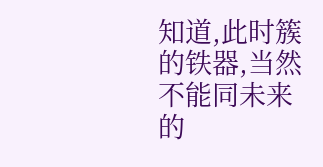知道,此时簇的铁器,当然不能同未来的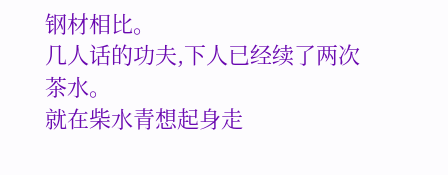钢材相比。
几人话的功夫,下人已经续了两次茶水。
就在柴水青想起身走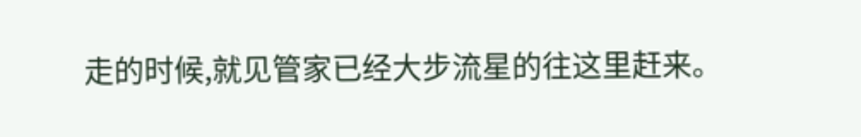走的时候,就见管家已经大步流星的往这里赶来。